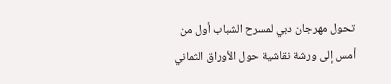تحول مهرجان دبي لمسرح الشباب أول من أمس إلى ورشة نقاشية حول الأوراق الثماني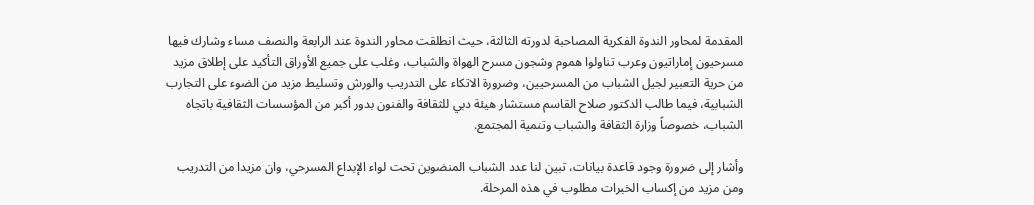المقدمة لمحاور الندوة الفكرية المصاحبة لدورته الثالثة، حيث انطلقت محاور الندوة عند الرابعة والنصف مساء وشارك فيها مسرحيون إماراتيون وعرب تناولوا هموم وشجون مسرح الهواة والشباب، وغلب على جميع الأوراق التأكيد على إطلاق مزيد من حرية التعبير لجيل الشباب من المسرحيين، وضرورة الاتكاء على التدريب والورش وتسليط مزيد من الضوء على التجارب الشبابية، فيما طالب الدكتور صلاح القاسم مستشار هيئة دبي للثقافة والفنون بدور أكبر من المؤسسات الثقافية باتجاه الشباب، خصوصاً وزارة الثقافة والشباب وتنمية المجتمع.

وأشار إلى ضرورة وجود قاعدة بيانات، تبين لنا عدد الشباب المنضوين تحت لواء الإبداع المسرحي، وان مزيدا من التدريب ومن مزيد من إكساب الخبرات مطلوب في هذه المرحلة.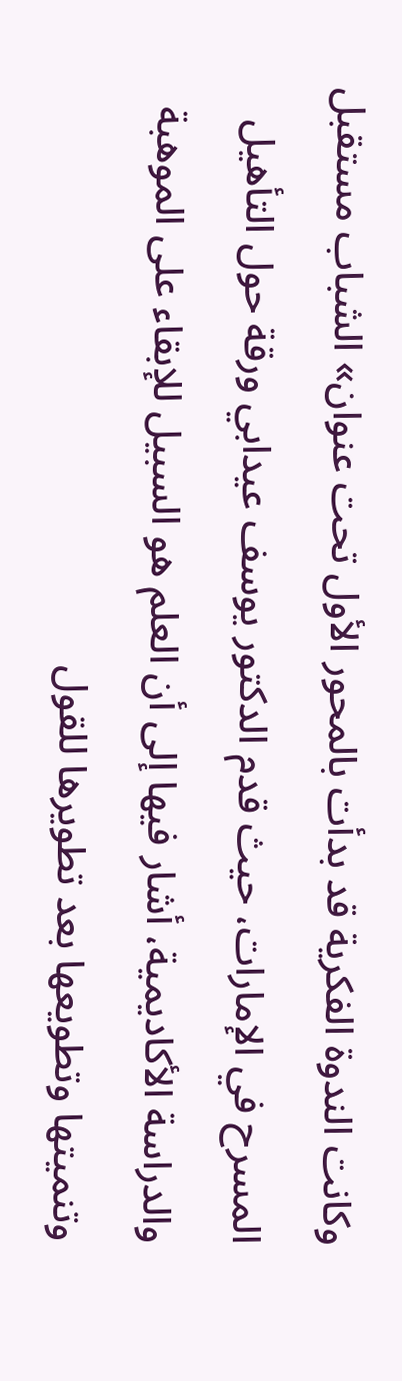وكانت الندوة الفكرية قد بدأت بالمحور الأول تحت عنوان» الشباب مستقبل المسرح في الإمارات، حيث قدم الدكتور يوسف عيدابي ورقة حول التأهيل والدراسة الأكاديمية، أشار فيها إلى أن العلم هو السبيل للإبقاء على الموهبة وتنميتها وتطويعها بعد تطويرها للقول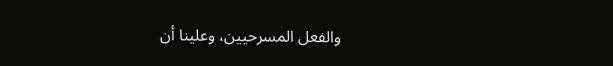والفعل المسرحيين، وعلينا أن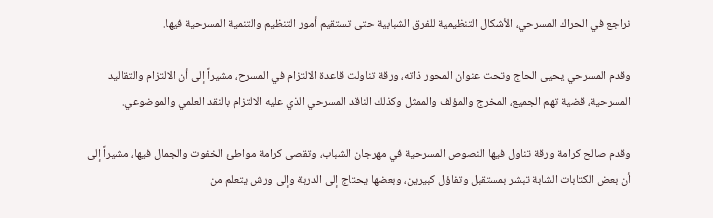نراجع في الحراك المسرحي، الأشكال التنظيمية للفرق الشبابية حتى تستقيم أمور التنظيم والتنمية المسرحية فيها.

وقدم المسرحي يحيى الحاج وتحت عنوان المحور ذاته، ورقة تناولت قاعدة الالتزام في المسرح، مشيراً إلى أن الالتزام والتقاليد المسرحية، قضية تهم الجميع، المخرج والمؤلف والممثل وكذلك الناقد المسرحي الذي عليه الالتزام بالنقد العلمي والموضوعي.

وقدم صالح كرامة ورقة تناول فيها النصوص المسرحية في مهرجان الشباب، وتقصى كرامة مواطئ الخفوت والجمال فيها، مشيراً إلى أن بعض الكتابات الشابة تبشر بمستقبل وتفاؤل كبيرين، وبعضها يحتاج إلى الدربة وإلى ورش يتعلم من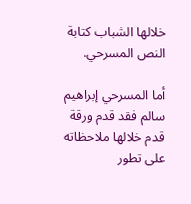خلالها الشباب كتابة النص المسرحي.

أما المسرحي إبراهيم سالم فقد قدم ورقة قدم خلالها ملاحظاته على تطور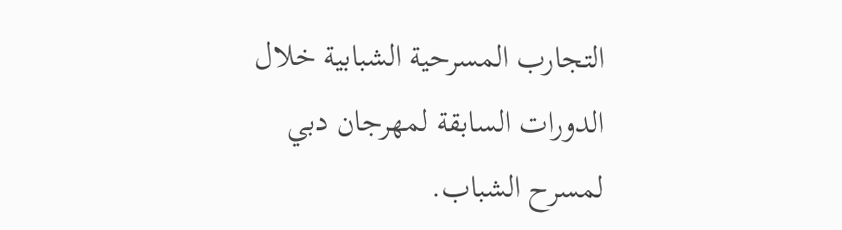التجارب المسرحية الشبابية خلال الدورات السابقة لمهرجان دبي لمسرح الشباب.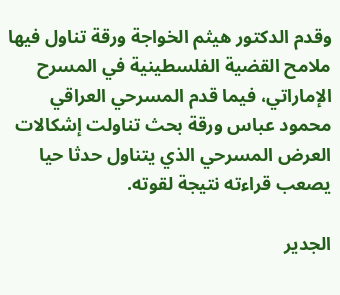وقدم الدكتور هيثم الخواجة ورقة تناول فيها ملامح القضية الفلسطينية في المسرح الإماراتي، فيما قدم المسرحي العراقي محمود عباس ورقة بحث تناولت إشكالات العرض المسرحي الذي يتناول حدثا حيا يصعب قراءته نتيجة لقوته.

الجدير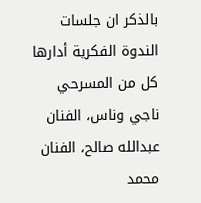بالذكر ان جلسات الندوة الفكرية أدارها كل من المسرحي ناجي وناس، الفنان عبدالله صالح، الفنان محمد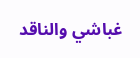غباشي والناقد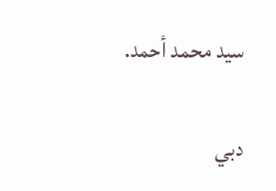سيد محمد أحمد.

دبي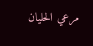مرعي الحليان